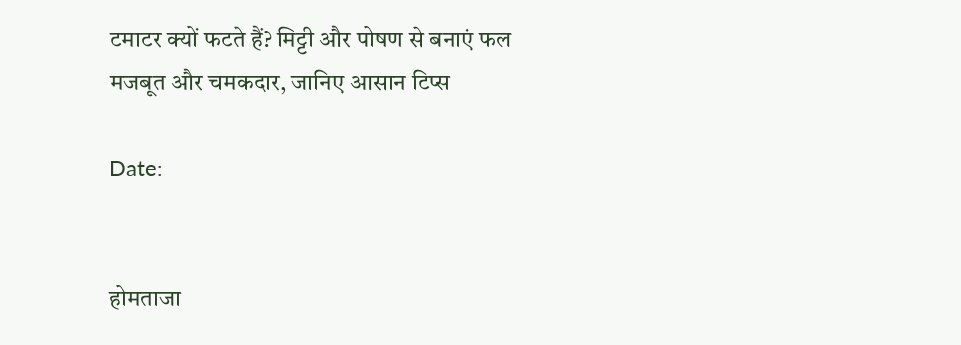टमाटर क्यों फटते हैं? मिट्टी और पोषण से बनाएं फल मजबूत और चमकदार, जानिए आसान टिप्स

Date:


होमताजा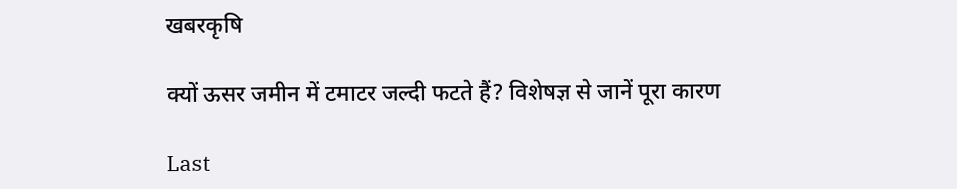खबरकृषि

क्यों ऊसर जमीन में टमाटर जल्दी फटते हैं? विशेषज्ञ से जानें पूरा कारण

Last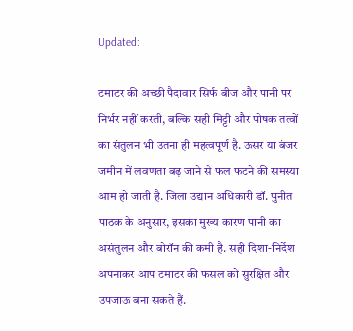Updated:

टमाटर की अच्छी पैदावार सिर्फ बीज और पानी पर निर्भर नहीं करती, बल्कि सही मिट्टी और पोषक तत्वों का संतुलन भी उतना ही महत्वपूर्ण है. ऊसर या बंजर जमीन में लवणता बढ़ जाने से फल फटने की समस्या आम हो जाती है. जिला उद्यान अधिकारी डॉ. पुनीत पाठक के अनुसार, इसका मुख्य कारण पानी का असंतुलन और बोरॉन की कमी है. सही दिशा-निर्देश अपनाकर आप टमाटर की फसल को सुरक्षित और उपजाऊ बना सकते हैं.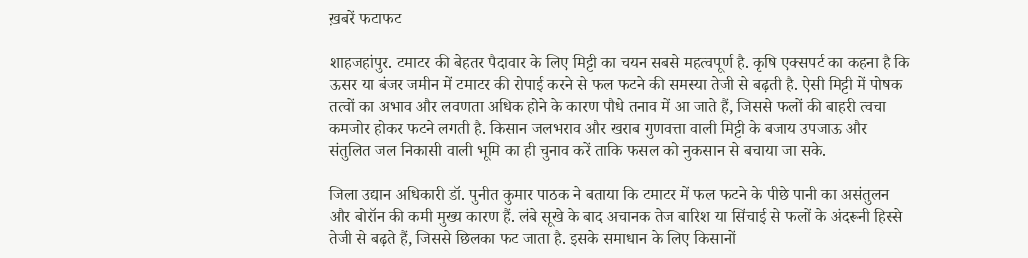ख़बरें फटाफट

शाहजहांपुर. टमाटर की बेहतर पैदावार के लिए मिट्टी का चयन सबसे महत्वपूर्ण है. कृषि एक्सपर्ट का कहना है कि ऊसर या बंजर जमीन में टमाटर की रोपाई करने से फल फटने की समस्या तेजी से बढ़ती है. ऐसी मिट्टी में पोषक तत्वों का अभाव और लवणता अधिक होने के कारण पौधे तनाव में आ जाते हैं, जिससे फलों की बाहरी त्वचा कमजोर होकर फटने लगती है. किसान जलभराव और खराब गुणवत्ता वाली मिट्टी के बजाय उपजाऊ और संतुलित जल निकासी वाली भूमि का ही चुनाव करें ताकि फसल को नुकसान से बचाया जा सके.

जिला उद्यान अधिकारी डॉ. पुनीत कुमार पाठक ने बताया कि टमाटर में फल फटने के पीछे पानी का असंतुलन और बोरॉन की कमी मुख्य कारण हैं. लंबे सूखे के बाद अचानक तेज बारिश या सिंचाई से फलों के अंदरूनी हिस्से तेजी से बढ़ते हैं, जिससे छिलका फट जाता है. इसके समाधान के लिए किसानों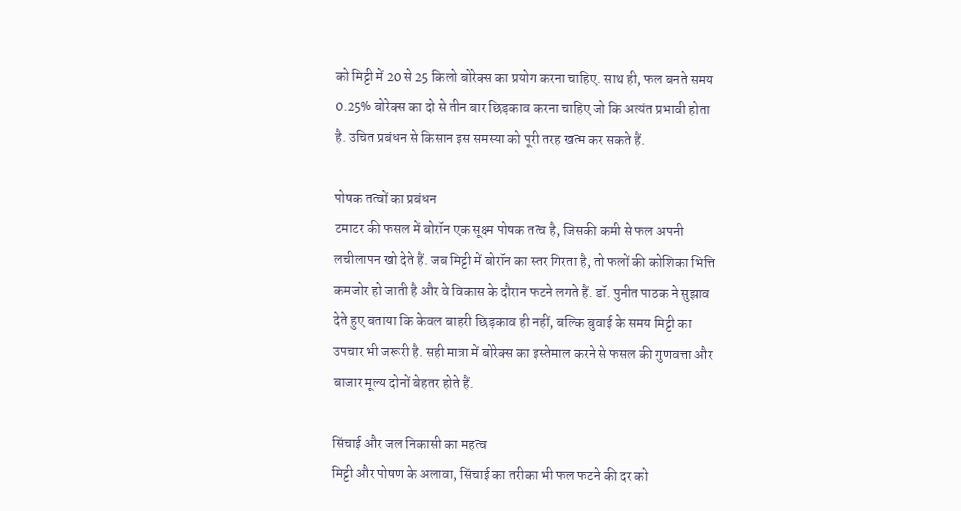को मिट्टी में 20 से 25 किलो बोरेक्स का प्रयोग करना चाहिए. साथ ही, फल बनते समय 0.25% बोरेक्स का दो से तीन बार छिड़काव करना चाहिए जो कि अत्यंत प्रभावी होता है. उचित प्रबंधन से किसान इस समस्या को पूरी तरह खत्म कर सकते हैं.

पोषक तत्वों का प्रबंधन
टमाटर की फसल में बोरॉन एक सूक्ष्म पोषक तत्व है, जिसकी कमी से फल अपनी लचीलापन खो देते हैं. जब मिट्टी में बोरॉन का स्तर गिरता है, तो फलों की कोशिका भित्ति कमजोर हो जाती है और वे विकास के दौरान फटने लगते हैं. डॉ. पुनीत पाठक ने सुझाव देते हुए बताया कि केवल बाहरी छिड़काव ही नहीं, बल्कि बुवाई के समय मिट्टी का उपचार भी जरूरी है. सही मात्रा में बोरेक्स का इस्तेमाल करने से फसल की गुणवत्ता और बाजार मूल्य दोनों बेहतर होते हैं.

सिंचाई और जल निकासी का महत्व
मिट्टी और पोषण के अलावा, सिंचाई का तरीका भी फल फटने की दर को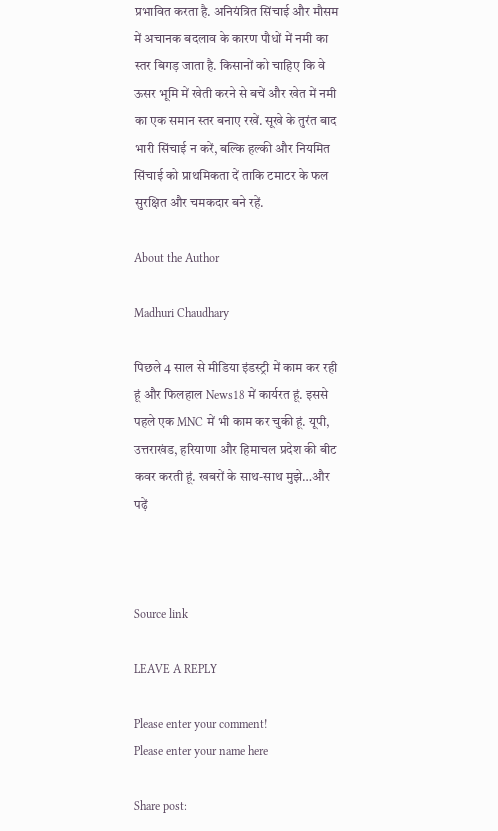प्रभावित करता है. अनियंत्रित सिंचाई और मौसम में अचानक बदलाव के कारण पौधों में नमी का स्तर बिगड़ जाता है. किसानों को चाहिए कि वे ऊसर भूमि में खेती करने से बचें और खेत में नमी का एक समान स्तर बनाए रखें. सूखे के तुरंत बाद भारी सिंचाई न करें, बल्कि हल्की और नियमित सिंचाई को प्राथमिकता दें ताकि टमाटर के फल सुरक्षित और चमकदार बने रहें.

About the Author

Madhuri Chaudhary

पिछले 4 साल से मीडिया इंडस्ट्री में काम कर रही हूं और फिलहाल News18 में कार्यरत हूं. इससे पहले एक MNC में भी काम कर चुकी हूं. यूपी, उत्तराखंड, हरियाणा और हिमाचल प्रदेश की बीट कवर करती हूं. खबरों के साथ-साथ मुझे…और पढ़ें



Source link

LEAVE A REPLY

Please enter your comment!
Please enter your name here

Share post: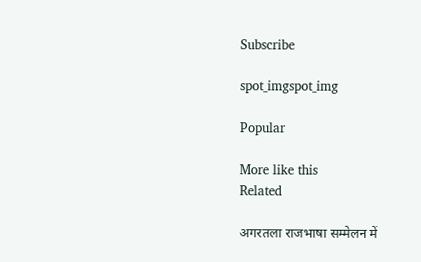Subscribe

spot_imgspot_img

Popular

More like this
Related

अगरतला राजभाषा सम्मेलन में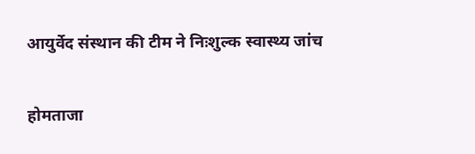आयुर्वेद संस्थान की टीम ने निःशुल्क स्वास्थ्य जांच

होमताजा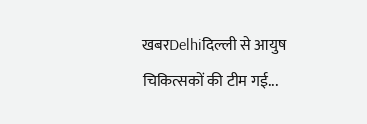खबरDelhiदिल्ली से आयुष चिकित्सकों की टीम गई...